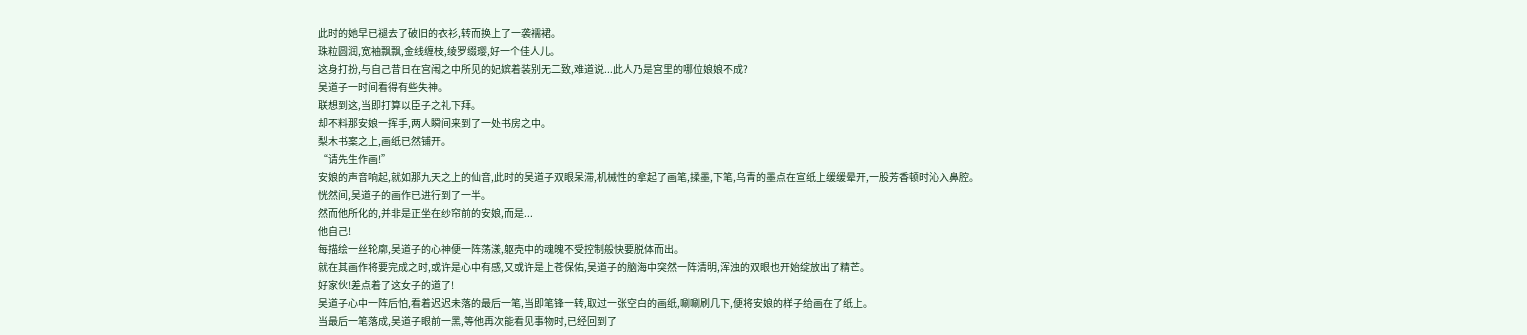此时的她早已褪去了破旧的衣衫,转而换上了一袭襦裙。
珠粒圆润,宽袖飘飘,金线缠枝,绫罗缀璎,好一个佳人儿。
这身打扮,与自己昔日在宫闱之中所见的妃嫔着装别无二致,难道说...此人乃是宫里的哪位娘娘不成?
吴道子一时间看得有些失神。
联想到这,当即打算以臣子之礼下拜。
却不料那安娘一挥手,两人瞬间来到了一处书房之中。
梨木书案之上,画纸已然铺开。
“请先生作画!”
安娘的声音响起,就如那九天之上的仙音,此时的吴道子双眼呆滞,机械性的拿起了画笔,揉墨,下笔,乌青的墨点在宣纸上缓缓晕开,一股芳香顿时沁入鼻腔。
恍然间,吴道子的画作已进行到了一半。
然而他所化的,并非是正坐在纱帘前的安娘,而是...
他自己!
每描绘一丝轮廓,吴道子的心神便一阵荡漾,躯壳中的魂魄不受控制般快要脱体而出。
就在其画作将要完成之时,或许是心中有感,又或许是上苍保佑,吴道子的脑海中突然一阵清明,浑浊的双眼也开始绽放出了精芒。
好家伙!差点着了这女子的道了!
吴道子心中一阵后怕,看着迟迟未落的最后一笔,当即笔锋一转,取过一张空白的画纸,唰唰刷几下,便将安娘的样子给画在了纸上。
当最后一笔落成,吴道子眼前一黑,等他再次能看见事物时,已经回到了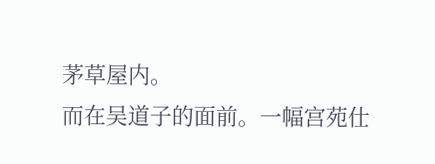茅草屋内。
而在吴道子的面前。一幅宫苑仕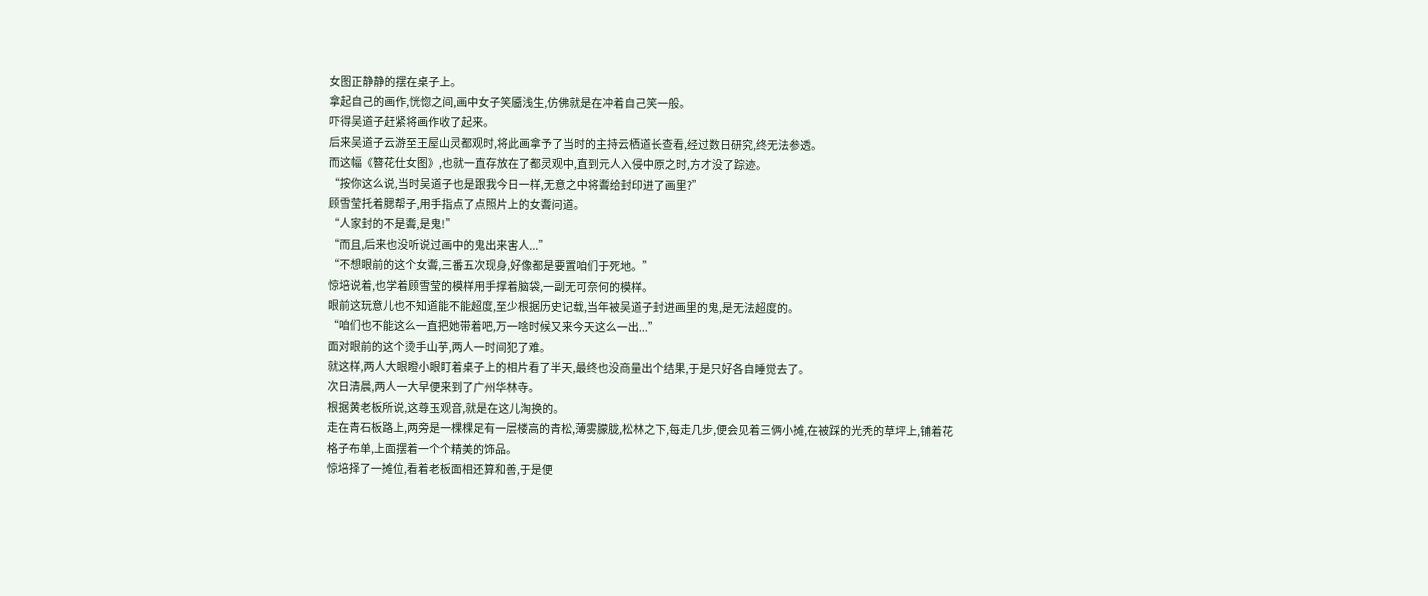女图正静静的摆在桌子上。
拿起自己的画作,恍惚之间,画中女子笑靥浅生,仿佛就是在冲着自己笑一般。
吓得吴道子赶紧将画作收了起来。
后来吴道子云游至王屋山灵都观时,将此画拿予了当时的主持云栖道长查看,经过数日研究,终无法参透。
而这幅《簪花仕女图》,也就一直存放在了都灵观中,直到元人入侵中原之时,方才没了踪迹。
“按你这么说,当时吴道子也是跟我今日一样,无意之中将聻给封印进了画里?”
顾雪莹托着腮帮子,用手指点了点照片上的女聻问道。
“人家封的不是聻,是鬼!”
“而且,后来也没听说过画中的鬼出来害人...”
“不想眼前的这个女聻,三番五次现身,好像都是要置咱们于死地。”
惊培说着,也学着顾雪莹的模样用手撑着脑袋,一副无可奈何的模样。
眼前这玩意儿也不知道能不能超度,至少根据历史记载,当年被吴道子封进画里的鬼,是无法超度的。
“咱们也不能这么一直把她带着吧,万一啥时候又来今天这么一出...”
面对眼前的这个烫手山芋,两人一时间犯了难。
就这样,两人大眼瞪小眼盯着桌子上的相片看了半天,最终也没商量出个结果,于是只好各自睡觉去了。
次日清晨,两人一大早便来到了广州华林寺。
根据黄老板所说,这尊玉观音,就是在这儿淘换的。
走在青石板路上,两旁是一棵棵足有一层楼高的青松,薄雾朦胧,松林之下,每走几步,便会见着三俩小摊,在被踩的光秃的草坪上,铺着花格子布单,上面摆着一个个精美的饰品。
惊培择了一摊位,看着老板面相还算和善,于是便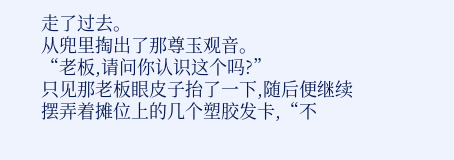走了过去。
从兜里掏出了那尊玉观音。
“老板,请问你认识这个吗?”
只见那老板眼皮子抬了一下,随后便继续摆弄着摊位上的几个塑胶发卡,“不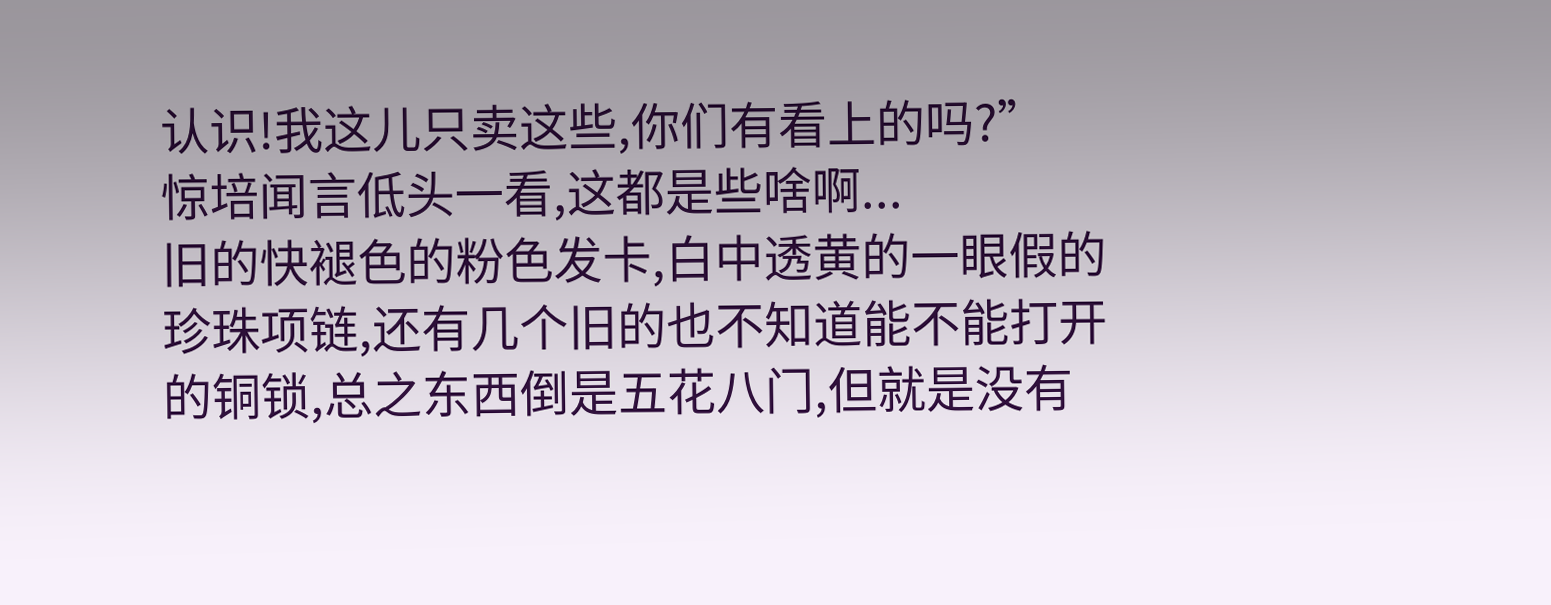认识!我这儿只卖这些,你们有看上的吗?”
惊培闻言低头一看,这都是些啥啊...
旧的快褪色的粉色发卡,白中透黄的一眼假的珍珠项链,还有几个旧的也不知道能不能打开的铜锁,总之东西倒是五花八门,但就是没有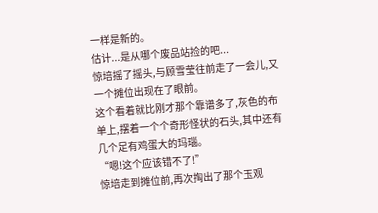一样是新的。
估计...是从哪个废品站捡的吧...
惊培摇了摇头,与顾雪莹往前走了一会儿,又一个摊位出现在了眼前。
这个看着就比刚才那个靠谱多了,灰色的布单上,摆着一个个奇形怪状的石头,其中还有几个足有鸡蛋大的玛瑙。
“嗯!这个应该错不了!”
惊培走到摊位前,再次掏出了那个玉观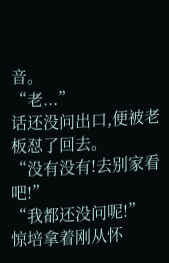音。
“老...”
话还没问出口,便被老板怼了回去。
“没有没有!去别家看吧!”
“我都还没问呢!”
惊培拿着刚从怀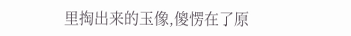里掏出来的玉像,傻愣在了原